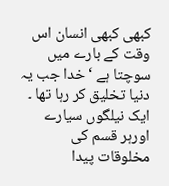کبھی کبھی انسان اس وقت کے بارے میں سوچتا ہے ‘ خدا جب یہ دنیا تخلیق کر رہا تھا ۔ ایک نیلگوں سیارے اورہر قسم کی مخلوقات پیدا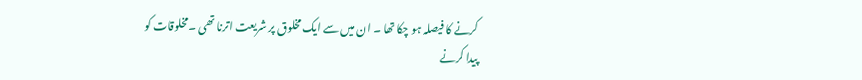کرنے کا فیصلہ ہو چکا تھا ۔ ان میں سے ایک مخلوق پر شریعت اترنا تھی ۔مخلوقات کو پیدا کرنے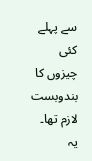سے پہلے کئی چیزوں کا بندوبست لازم تھا۔ یہ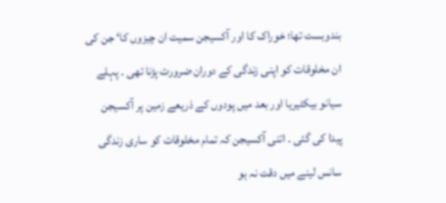بندوبست تھا؛ خوراک کا اور آکسیجن سمیت ان چیزوں کا‘ جن کی ان مخلوقات کو اپنی زندگی کے دوران ضرورت پڑنا تھی ۔ پہلے سیانو بیکٹیریا اور بعد میں پودوں کے ذریعے زمین پر آکسیجن پیدا کی گئی ۔ اتنی آکسیجن کہ تمام مخلوقات کو ساری زندگی سانس لینے میں دقت نہ ہو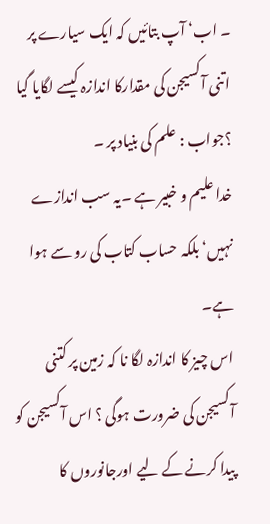۔ اب‘ آپ بتائیں کہ ایک سیارے پر اتنی آکسیجن کی مقدارکا اندازہ کیسے لگایا گیا ؟جواب : علم کی بنیاد پر ۔
خدا علیم و خبیر ہے ۔یہ سب اندازے نہیں‘ بلکہ حساب کتاب کی رو سے ہوا ہے۔
اس چیز کا اندازہ لگا نا کہ زمین پر کتنی آکسیجن کی ضرورت ہوگی ؟ اس آکسیجن کو پیدا کرنے کے لیے اورجانوروں کا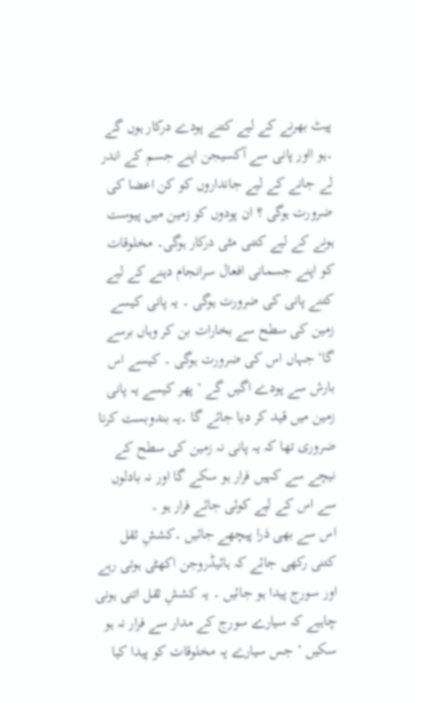پیٹ بھرنے کے لیے کتنے پودے درکار ہوں گے ۔ہو ااور پانی سے آکسیجن اپنے جسم کے اندر لے جانے کے لیے جانداروں کو کن اعضا کی ضرورت ہوگی ؟ ان پودوں کو زمین میں پیوست ہونے کے لیے کتنی مٹی درکار ہوگی۔ مخلوقات کو اپنے جسمانی افعال سرانجام دینے کے لیے کتنے پانی کی ضرورت ہوگی ۔ یہ پانی کیسے زمین کی سطح سے بخارات بن کر وہاں برسے گا‘ جہاں اس کی ضرورت ہوگی ۔ کیسے اس بارش سے پودے اگیں گے ‘ پھر کیسے یہ پانی زمین میں قید کر دیا جائے گا ۔یہ بندوبست کرنا ضروری تھا کہ یہ پانی نہ زمین کی سطح کے نیچے سے کہیں فرار ہو سکے گا اور نہ بادلوں سے اس کے لیے کوئی جائے فرار ہو ۔
اس سے بھی ذرا پیچھے جائیں ۔کششِ ثقل کتنی رکھی جائے کہ ہائیڈروجن اکھٹی ہوتی رہے اور سورج پیدا ہو جائیں ۔ یہ کششِ ثقل اتنی ہونی چاہیے کہ سیارے سورج کے مدار سے فرار نہ ہو سکیں ‘ جس سیارے پہ مخلوقات کو پیدا کیا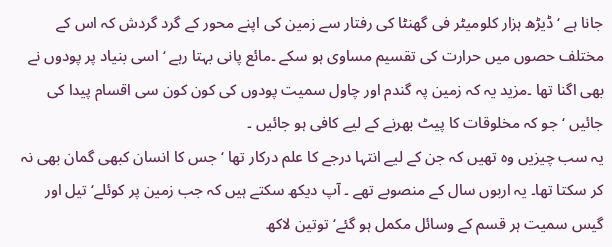جانا ہے ‘ڈیڑھ ہزار کلومیٹر فی گھنٹا کی رفتار سے زمین کی اپنے محور کے گرد گردش کہ اس کے مختلف حصوں میں حرارت کی تقسیم مساوی ہو سکے ۔مائع پانی بہتا رہے ‘ اسی بنیاد پر پودوں نے بھی اگنا تھا ۔مزید یہ کہ زمین پہ گندم اور چاول سمیت پودوں کی کون کون سی اقسام پیدا کی جائیں ‘ جو کہ مخلوقات کا پیٹ بھرنے کے لیے کافی ہو جائیں ۔
یہ سب چیزیں وہ تھیں کہ جن کے لیے انتہا درجے کا علم درکار تھا ‘ جس کا انسان کبھی گمان بھی نہ کر سکتا تھا۔ یہ اربوں سال کے منصوبے تھے ۔ آپ دیکھ سکتے ہیں کہ جب زمین پر کوئلے‘ تیل اور گیس سمیت ہر قسم کے وسائل مکمل ہو گئے‘ توتین لاکھ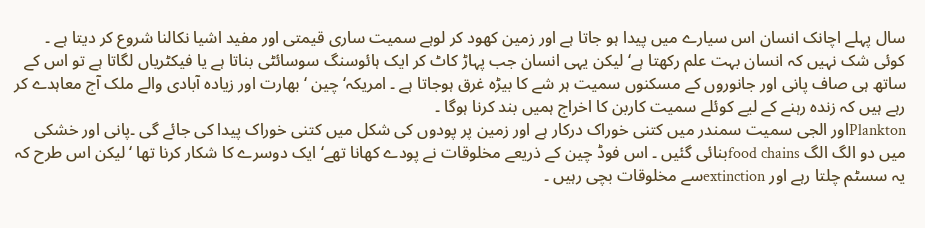سال پہلے اچانک انسان اس سیارے میں پیدا ہو جاتا ہے اور زمین کھود کر لوہے سمیت ساری قیمتی اور مفید اشیا نکالنا شروع کر دیتا ہے ۔
کوئی شک نہیں کہ انسان بہت علم رکھتا ہے‘ لیکن یہی انسان جب پہاڑ کاٹ کر ایک ہائوسنگ سوسائٹی بناتا ہے یا فیکٹریاں لگاتا ہے تو اس کے ساتھ ہی صاف پانی اور جانوروں کے مسکنوں سمیت ہر شے کا بیڑہ غرق ہوجاتا ہے ۔ امریکہ‘ چین ‘ بھارت اور زیادہ آبادی والے ملک آج معاہدے کر رہے ہیں کہ زندہ رہنے کے لیے کوئلے سمیت کاربن کا اخراج ہمیں بند کرنا ہوگا ۔
Planktonاور الجی سمیت سمندر میں کتنی خوراک درکار ہے اور زمین پر پودوں کی شکل میں کتنی خوراک پیدا کی جائے گی ۔پانی اور خشکی میں دو الگ الگ food chainsبنائی گئیں ۔ اس فوڈ چین کے ذریعے مخلوقات نے پودے کھانا تھے‘ ایک دوسرے کا شکار کرنا تھا ‘لیکن اس طرح کہ یہ سسٹم چلتا رہے اور extinctionسے مخلوقات بچی رہیں ۔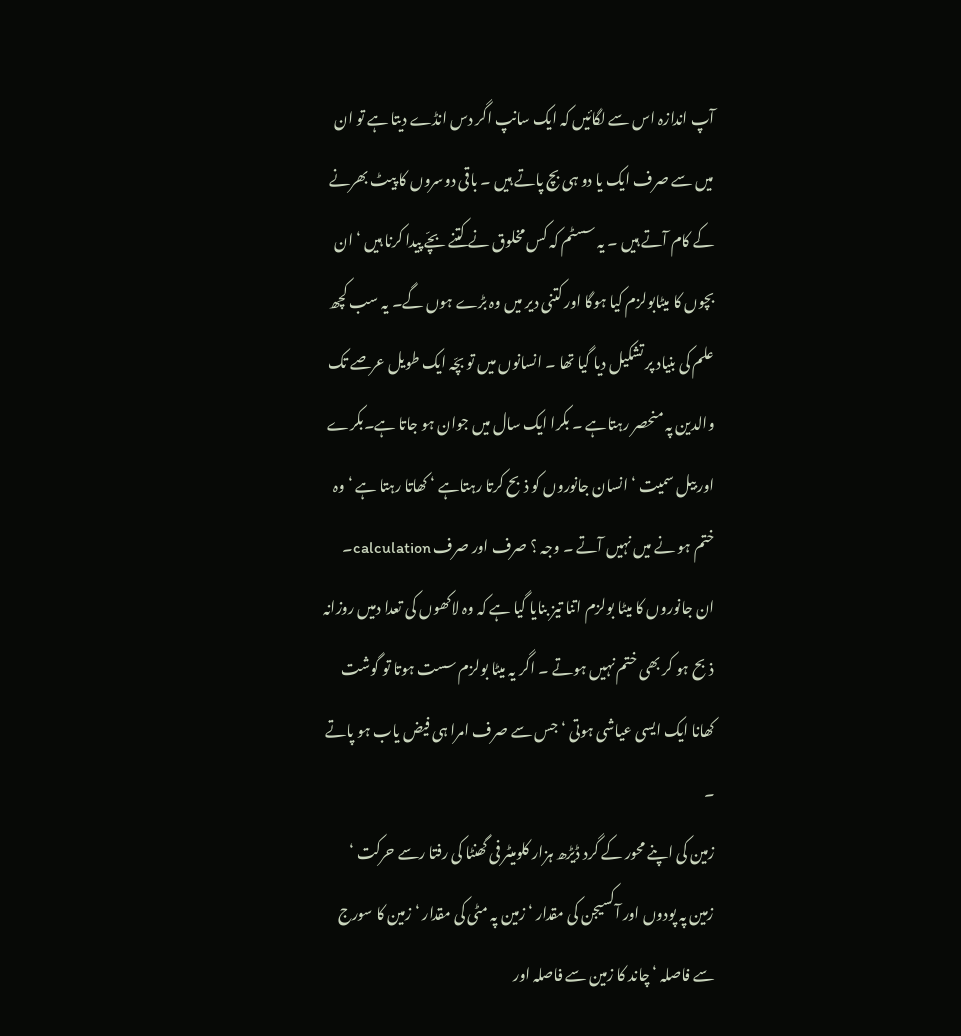آپ اندازہ اس سے لگائیں کہ ایک سانپ اگر دس انڈے دیتا ہے تو ان میں سے صرف ایک یا دو ہی بچ پاتے ہیں ۔ باقی دوسروں کا پیٹ بھرنے کے کام آتے ہیں ۔ یہ سسٹم کہ کس مخلوق نے کتنے بچّے پیدا کرنا ہیں ‘ ان بچوں کا میٹابولزم کیا ہوگا اور کتنی دیر میں وہ بڑے ہوں گے۔ یہ سب کچھ علم کی بنیاد پر تشکیل دیا گیا تھا ۔ انسانوں میں تو بچّہ ایک طویل عرصے تک والدین پہ منحصر رہتاہے ۔ بکرا ایک سال میں جوان ہو جاتا ہے۔بکرے اور بیل سمیت ‘ انسان جانوروں کو ذبح کرتا رہتاہے ‘ کھاتا رہتا ہے ‘ وہ ختم ہو نے میں نہیں آتے ۔ وجہ ؟ صرف اور صرف calculation۔ ان جانوروں کا میٹا بولزم اتنا تیز بنایا گیا ہے کہ وہ لاکھوں کی تعدا دمیں روزانہ ذبح ہو کر بھی ختم نہیں ہوتے ۔ اگر یہ میٹا بولزم سست ہوتا تو گوشت کھانا ایک ایسی عیاشی ہوتی ‘ جس سے صرف امرا ہی فیض یاب ہو پاتے ۔
زمین کی اپنے محور کے گرد ڈیڑھ ہزار کلومیٹر فی گھنٹا کی رفتا رسے حرکت ‘ زمین پہ پودوں اور آکسیجن کی مقدار ‘ زمین پہ مٹی کی مقدار ‘ زمین کا سورج سے فاصلہ ‘ چاند کا زمین سے فاصلہ اور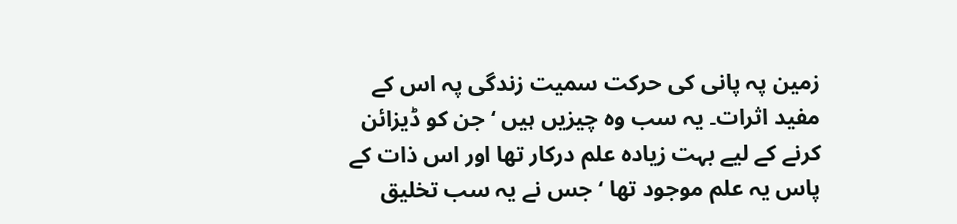زمین پہ پانی کی حرکت سمیت زندگی پہ اس کے مفید اثرات۔ یہ سب وہ چیزیں ہیں ‘ جن کو ڈیزائن کرنے کے لیے بہت زیادہ علم درکار تھا اور اس ذات کے پاس یہ علم موجود تھا ‘ جس نے یہ سب تخلیق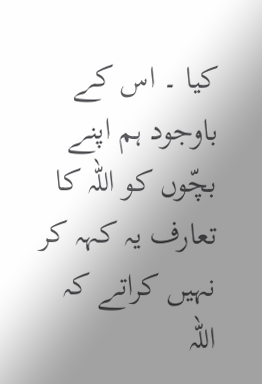کیا ۔ اس کے باوجود ہم اپنے بچّوں کو اللہ کا تعارف یہ کہہ کر نہیں کراتے کہ اللہ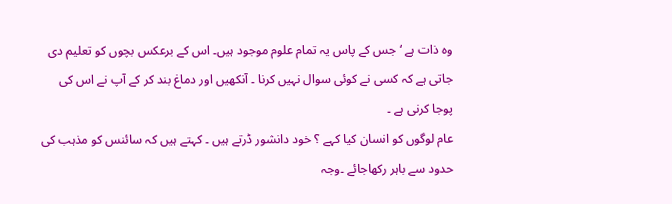وہ ذات ہے ‘ جس کے پاس یہ تمام علوم موجود ہیں۔ اس کے برعکس بچوں کو تعلیم دی جاتی ہے کہ کسی نے کوئی سوال نہیں کرنا ۔ آنکھیں اور دماغ بند کر کے آپ نے اس کی پوجا کرنی ہے ۔
عام لوگوں کو انسان کیا کہے ؟ خود دانشور ڈرتے ہیں ۔ کہتے ہیں کہ سائنس کو مذہب کی حدود سے باہر رکھاجائے ۔وجہ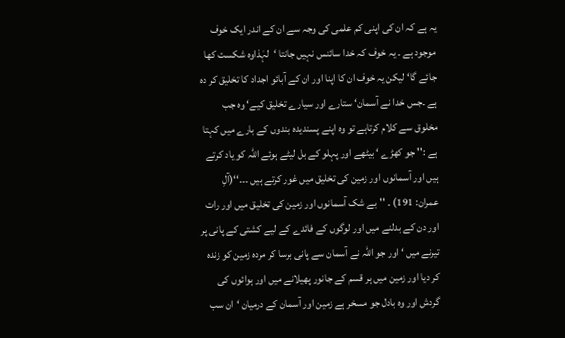یہ ہے کہ ان کی اپنی کم علمی کی وجہ سے ان کے اندر ایک خوف موجود ہے ۔ یہ خوف کہ خدا سائنس نہیں جانتا ‘لہٰذاوہ شکست کھا جائے گا‘ لیکن یہ خوف ان کا اپنا اور ان کے آبائو اجداد کا تخلیق کر دہ ہے ۔جس خدا نے آسمان‘ ستارے اور سیارے تخلیق کیے‘ وہ جب مخلوق سے کلام کرتاہے تو وہ اپنے پسندیدہ بندوں کے بارے میں کہتا ہے :'' جو کھڑے ‘ بیٹھے اور پہلو کے بل لیٹے ہوئے اللہ کو یاد کرتے ہیں اور آسمانوں اور زمین کی تخلیق میں غور کرتے ہیں ۔۔۔‘‘(آلِ عمران: 191) ۔ ''بے شک آسمانوں اور زمین کی تخلیق میں اور رات اور دن کے بدلنے میں اور لوگوں کے فائدے کے لیے کشتی کے پانی پر تیرنے میں ‘ اور جو اللہ نے آسمان سے پانی برسا کر مردہ زمین کو زندہ کر دیا اور زمین میں ہر قسم کے جانور پھیلانے میں اور ہوائوں کی گردش اور وہ بادل جو مسخر ہے زمین اور آسمان کے درمیان ‘ان سب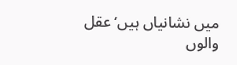میں نشانیاں ہیں‘ عقل والوں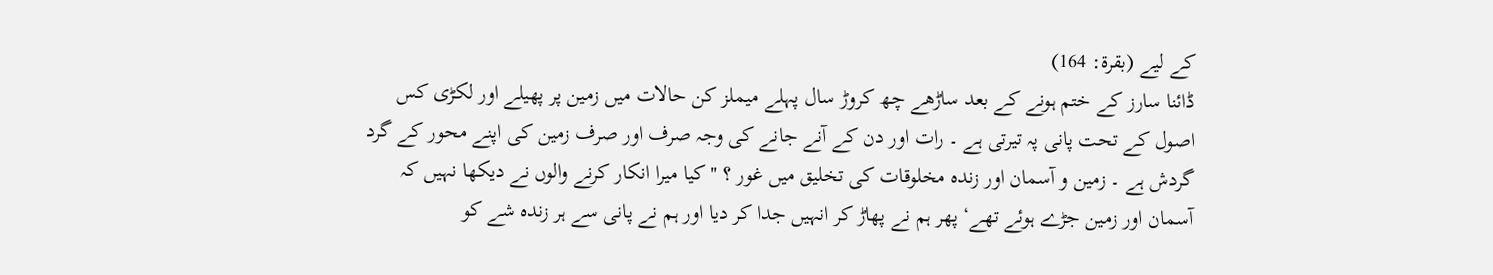کے لیے (بقرۃ: 164)
ڈائنا سارز کے ختم ہونے کے بعد ساڑھے چھ کروڑ سال پہلے میملز کن حالات میں زمین پر پھیلے اور لکڑی کس اصول کے تحت پانی پہ تیرتی ہے ۔ رات اور دن کے آنے جانے کی وجہ صرف اور صرف زمین کی اپنے محور کے گرد گردش ہے ۔ زمین و آسمان اور زندہ مخلوقات کی تخلیق میں غور ؟ ''کیا میرا انکار کرنے والوں نے دیکھا نہیں کہ آسمان اور زمین جڑے ہوئے تھے‘ پھر ہم نے پھاڑ کر انہیں جدا کر دیا اور ہم نے پانی سے ہر زندہ شے کو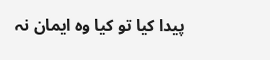پیدا کیا تو کیا وہ ایمان نہ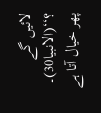لائیں گے ؟‘‘(الانبیا30)۔
پھر خیال آتا ہے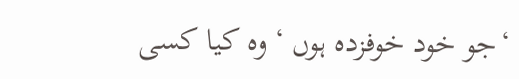‘جو خود خوفزدہ ہوں ‘ وہ کیا کسی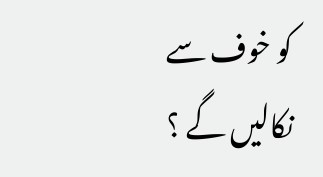کو خوف سے نکالیں گے ؟